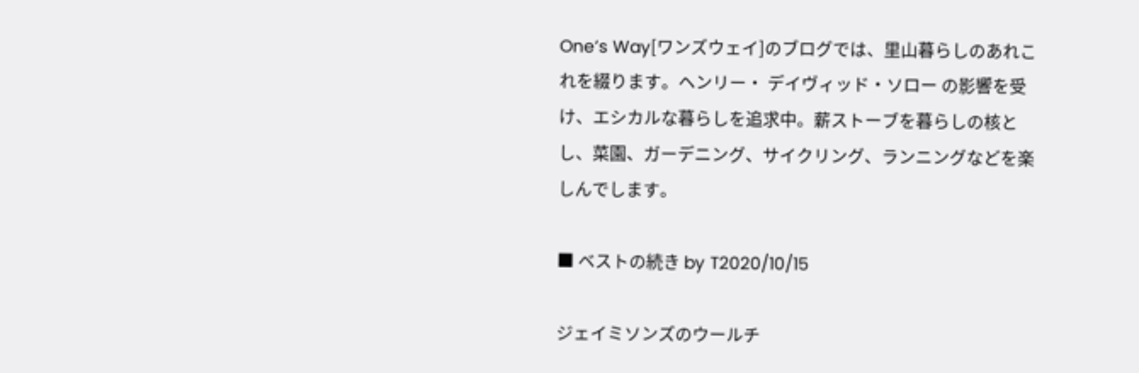One’s Way[ワンズウェイ]のブログでは、里山暮らしのあれこれを綴ります。ヘンリー・ デイヴィッド・ソロー の影響を受け、エシカルな暮らしを追求中。薪ストーブを暮らしの核とし、菜園、ガーデニング、サイクリング、ランニングなどを楽しんでします。

■ ベストの続き by T2020/10/15

ジェイミソンズのウールチ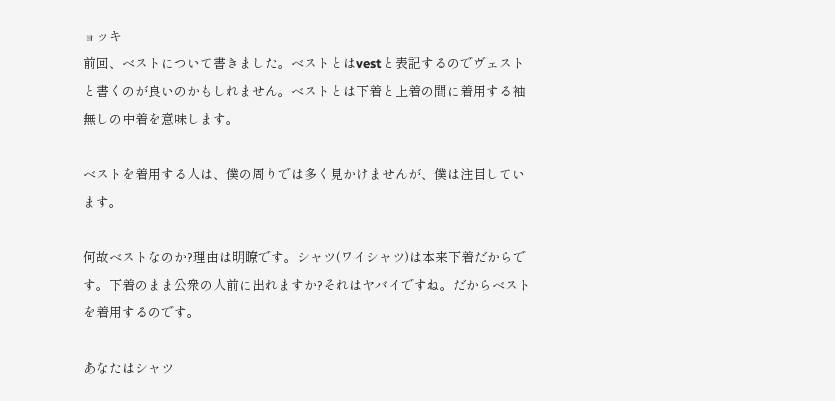ョッキ
前回、ベストについて書きました。ベストとはvestと表記するのでヴェストと書くのが良いのかもしれません。ベストとは下着と上着の間に着用する袖無しの中着を意味します。

ベストを着用する人は、僕の周りでは多く見かけませんが、僕は注目しています。

何故ベストなのか?理由は明瞭です。シャツ(ワイシャツ)は本来下着だからです。下着のまま公衆の人前に出れますか?それはヤバイですね。だからベストを着用するのです。

あなたはシャツ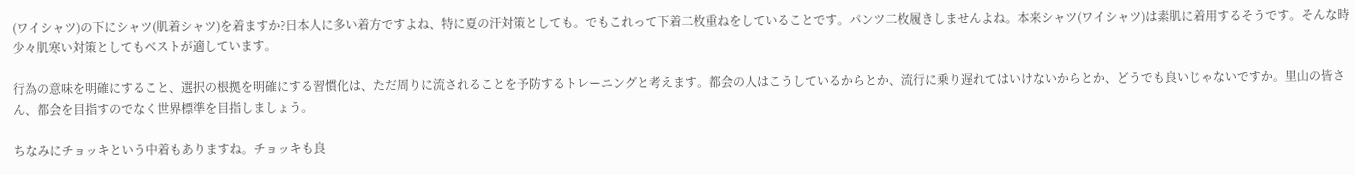(ワイシャツ)の下にシャツ(肌着シャツ)を着ますか?日本人に多い着方ですよね、特に夏の汗対策としても。でもこれって下着二枚重ねをしていることです。パンツ二枚履きしませんよね。本来シャツ(ワイシャツ)は素肌に着用するそうです。そんな時少々肌寒い対策としてもベストが適しています。

行為の意味を明確にすること、選択の根拠を明確にする習慣化は、ただ周りに流されることを予防するトレーニングと考えます。都会の人はこうしているからとか、流行に乗り遅れてはいけないからとか、どうでも良いじゃないですか。里山の皆さん、都会を目指すのでなく世界標準を目指しましょう。

ちなみにチョッキという中着もありますね。チョッキも良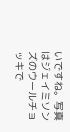いですね。写真はジェイミソンズのウールチョッキで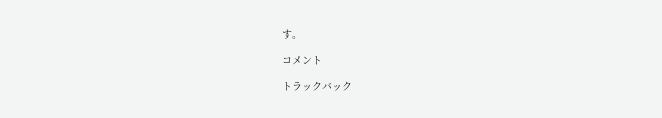す。

コメント

トラックバック